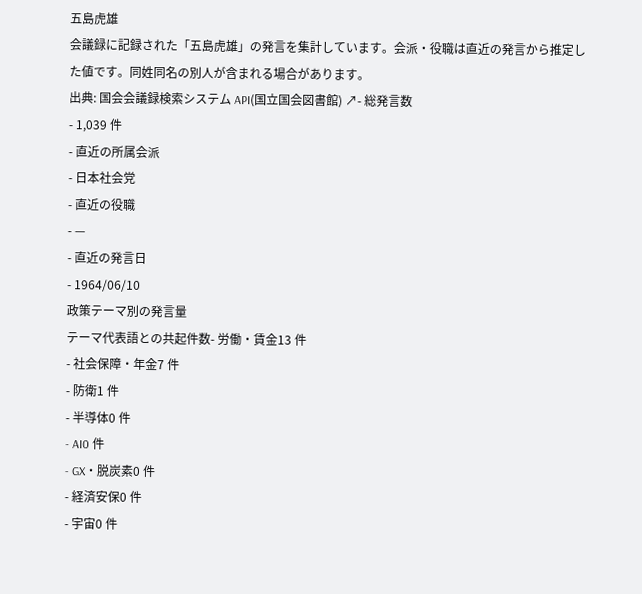五島虎雄
会議録に記録された「五島虎雄」の発言を集計しています。会派・役職は直近の発言から推定した値です。同姓同名の別人が含まれる場合があります。
出典: 国会会議録検索システム API(国立国会図書館) ↗- 総発言数
- 1,039 件
- 直近の所属会派
- 日本社会党
- 直近の役職
- —
- 直近の発言日
- 1964/06/10
政策テーマ別の発言量
テーマ代表語との共起件数- 労働・賃金13 件
- 社会保障・年金7 件
- 防衛1 件
- 半導体0 件
- AI0 件
- GX・脱炭素0 件
- 経済安保0 件
- 宇宙0 件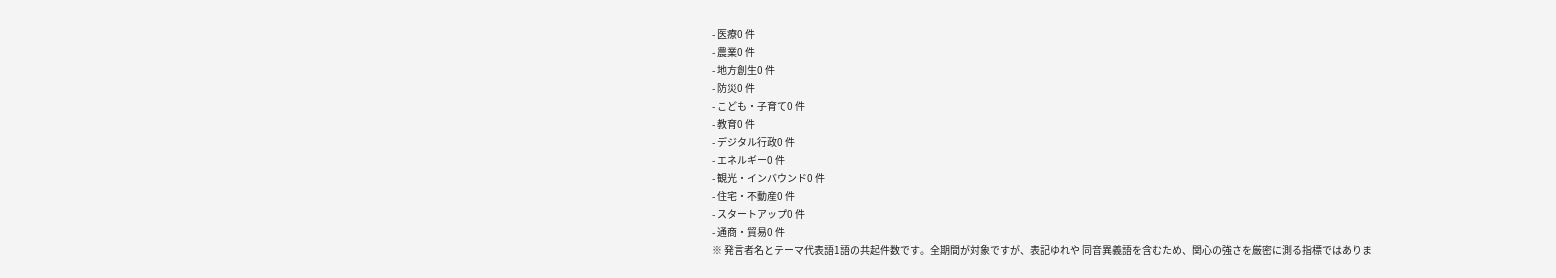- 医療0 件
- 農業0 件
- 地方創生0 件
- 防災0 件
- こども・子育て0 件
- 教育0 件
- デジタル行政0 件
- エネルギー0 件
- 観光・インバウンド0 件
- 住宅・不動産0 件
- スタートアップ0 件
- 通商・貿易0 件
※ 発言者名とテーマ代表語1語の共起件数です。全期間が対象ですが、表記ゆれや 同音異義語を含むため、関心の強さを厳密に測る指標ではありま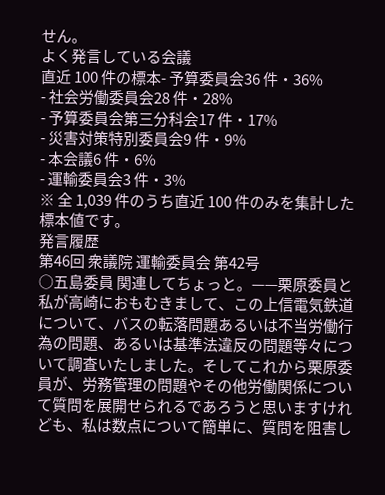せん。
よく発言している会議
直近 100 件の標本- 予算委員会36 件・36%
- 社会労働委員会28 件・28%
- 予算委員会第三分科会17 件・17%
- 災害対策特別委員会9 件・9%
- 本会議6 件・6%
- 運輸委員会3 件・3%
※ 全 1,039 件のうち直近 100 件のみを集計した標本値です。
発言履歴
第46回 衆議院 運輸委員会 第42号
○五島委員 関連してちょっと。——栗原委員と私が高崎におもむきまして、この上信電気鉄道について、バスの転落問題あるいは不当労働行為の問題、あるいは基準法違反の問題等々について調査いたしました。そしてこれから栗原委員が、労務管理の問題やその他労働関係について質問を展開せられるであろうと思いますけれども、私は数点について簡単に、質問を阻害し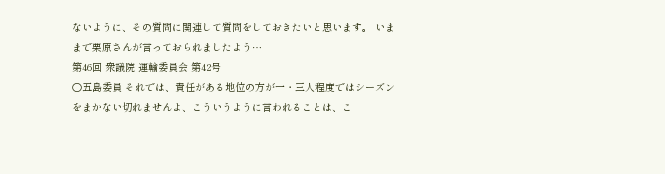ないように、その質問に関連して質問をしておきたいと思います。 いままで栗原さんが言っておられましたよう…
第46回 衆議院 運輸委員会 第42号
○五島委員 それでは、責任がある地位の方が一・三人程度ではシーズンをまかない切れませんよ、こういうように言われることは、こ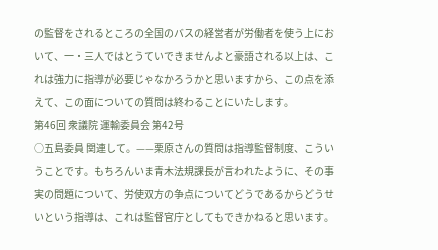の監督をされるところの全国のバスの経営者が労働者を使う上において、一・三人ではとうていできませんよと豪語される以上は、これは強力に指導が必要じゃなかろうかと思いますから、この点を添えて、この面についての質問は終わることにいたします。
第46回 衆議院 運輸委員会 第42号
○五島委員 関連して。——栗原さんの質問は指導監督制度、こういうことです。もちろんいま青木法規課長が言われたように、その事実の問題について、労使双方の争点についてどうであるからどうせいという指導は、これは監督官庁としてもできかねると思います。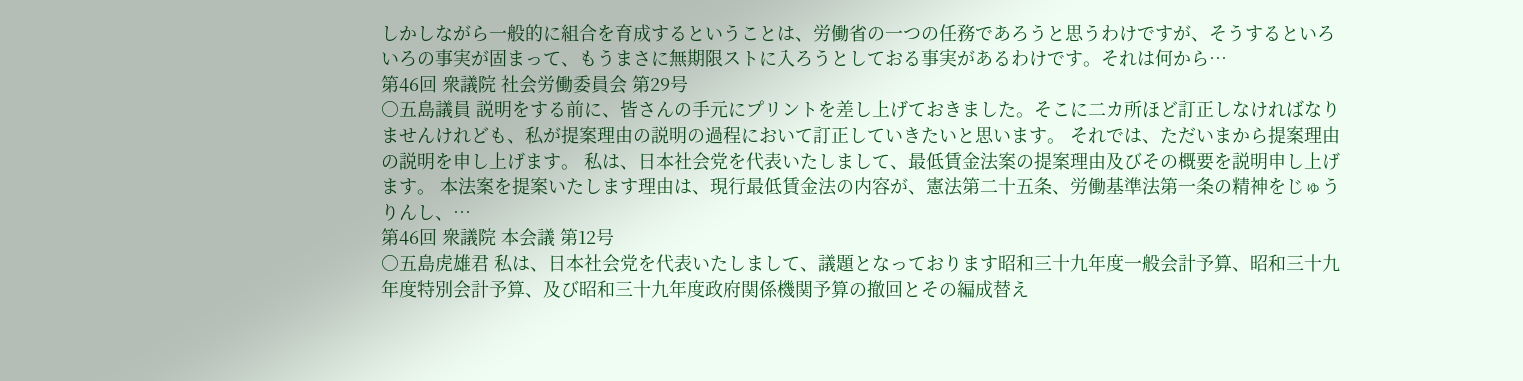しかしながら一般的に組合を育成するということは、労働省の一つの任務であろうと思うわけですが、そうするといろいろの事実が固まって、もうまさに無期限ストに入ろうとしておる事実があるわけです。それは何から…
第46回 衆議院 社会労働委員会 第29号
○五島議員 説明をする前に、皆さんの手元にプリントを差し上げておきました。そこに二カ所ほど訂正しなければなりませんけれども、私が提案理由の説明の過程において訂正していきたいと思います。 それでは、ただいまから提案理由の説明を申し上げます。 私は、日本社会党を代表いたしまして、最低賃金法案の提案理由及びその概要を説明申し上げます。 本法案を提案いたします理由は、現行最低賃金法の内容が、憲法第二十五条、労働基準法第一条の精神をじゅうりんし、…
第46回 衆議院 本会議 第12号
○五島虎雄君 私は、日本社会党を代表いたしまして、議題となっております昭和三十九年度一般会計予算、昭和三十九年度特別会計予算、及び昭和三十九年度政府関係機関予算の撤回とその編成替え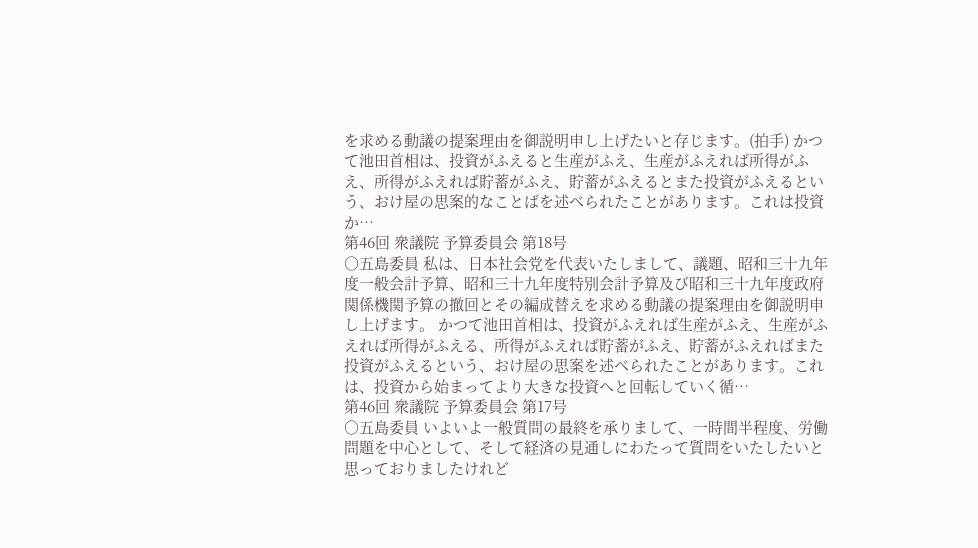を求める動議の提案理由を御説明申し上げたいと存じます。(拍手) かつて池田首相は、投資がふえると生産がふえ、生産がふえれば所得がふえ、所得がふえれば貯蓄がふえ、貯蓄がふえるとまた投資がふえるという、おけ屋の思案的なことばを述べられたことがあります。これは投資か…
第46回 衆議院 予算委員会 第18号
○五島委員 私は、日本社会党を代表いたしまして、議題、昭和三十九年度一般会計予算、昭和三十九年度特別会計予算及び昭和三十九年度政府関係機関予算の撤回とその編成替えを求める動議の提案理由を御説明申し上げます。 かつて池田首相は、投資がふえれば生産がふえ、生産がふえれば所得がふえる、所得がふえれば貯蓄がふえ、貯蓄がふえればまた投資がふえるという、おけ屋の思案を述べられたことがあります。これは、投資から始まってより大きな投資へと回転していく循…
第46回 衆議院 予算委員会 第17号
○五島委員 いよいよ一般質問の最終を承りまして、一時間半程度、労働問題を中心として、そして経済の見通しにわたって質問をいたしたいと思っておりましたけれど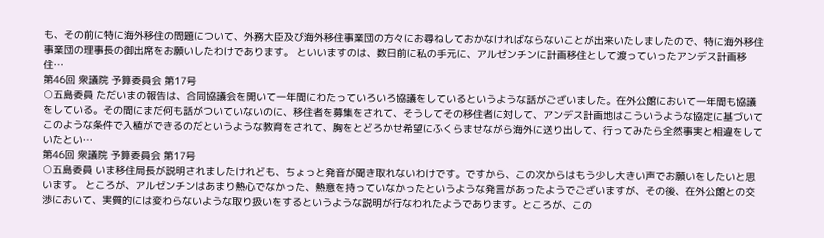も、その前に特に海外移住の問題について、外務大臣及び海外移住事業団の方々にお尋ねしておかなければならないことが出来いたしましたので、特に海外移住事業団の理事長の御出席をお願いしたわけであります。 といいますのは、数日前に私の手元に、アルゼンチンに計画移住として渡っていったアンデス計画移住…
第46回 衆議院 予算委員会 第17号
○五島委員 ただいまの報告は、合同協議会を開いて一年間にわたっていろいろ協議をしているというような話がございました。在外公館において一年間も協議をしている。その間にまだ何も話がついていないのに、移住者を募集をされて、そうしてその移住者に対して、アンデス計画地はこういうような協定に基づいてこのような条件で入植ができるのだというような教育をされて、胸をとどろかせ希望にふくらませながら海外に送り出して、行ってみたら全然事実と相違をしていたとい…
第46回 衆議院 予算委員会 第17号
○五島委員 いま移住局長が説明されましたけれども、ちょっと発音が聞き取れないわけです。ですから、この次からはもう少し大きい声でお願いをしたいと思います。 ところが、アルゼンチンはあまり熱心でなかった、熱意を持っていなかったというような発言があったようでございますが、その後、在外公館との交渉において、実質的には変わらないような取り扱いをするというような説明が行なわれたようであります。ところが、この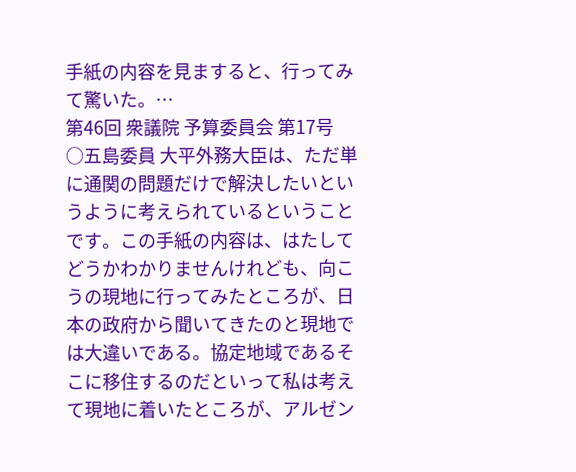手紙の内容を見ますると、行ってみて驚いた。…
第46回 衆議院 予算委員会 第17号
○五島委員 大平外務大臣は、ただ単に通関の問題だけで解決したいというように考えられているということです。この手紙の内容は、はたしてどうかわかりませんけれども、向こうの現地に行ってみたところが、日本の政府から聞いてきたのと現地では大違いである。協定地域であるそこに移住するのだといって私は考えて現地に着いたところが、アルゼン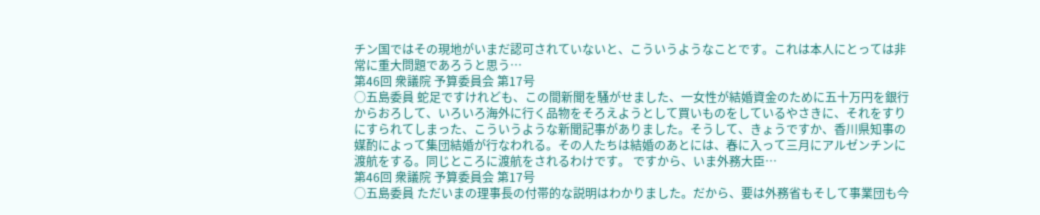チン国ではその現地がいまだ認可されていないと、こういうようなことです。これは本人にとっては非常に重大問題であろうと思う…
第46回 衆議院 予算委員会 第17号
○五島委員 蛇足ですけれども、この間新聞を騒がせました、一女性が結婚資金のために五十万円を銀行からおろして、いろいろ海外に行く品物をそろえようとして買いものをしているやさきに、それをすりにすられてしまった、こういうような新聞記事がありました。そうして、きょうですか、香川県知事の媒酌によって集団結婚が行なわれる。その人たちは結婚のあとには、春に入って三月にアルゼンチンに渡航をする。同じところに渡航をされるわけです。 ですから、いま外務大臣…
第46回 衆議院 予算委員会 第17号
○五島委員 ただいまの理事長の付帯的な説明はわかりました。だから、要は外務省もそして事業団も今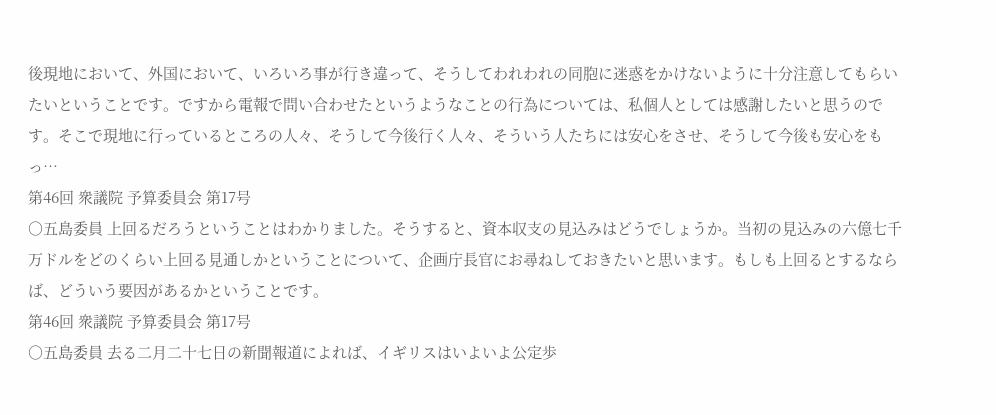後現地において、外国において、いろいろ事が行き違って、そうしてわれわれの同胞に迷惑をかけないように十分注意してもらいたいということです。ですから電報で問い合わせたというようなことの行為については、私個人としては感謝したいと思うのです。そこで現地に行っているところの人々、そうして今後行く人々、そういう人たちには安心をさせ、そうして今後も安心をもっ…
第46回 衆議院 予算委員会 第17号
○五島委員 上回るだろうということはわかりました。そうすると、資本収支の見込みはどうでしょうか。当初の見込みの六億七千万ドルをどのくらい上回る見通しかということについて、企画庁長官にお尋ねしておきたいと思います。もしも上回るとするならば、どういう要因があるかということです。
第46回 衆議院 予算委員会 第17号
○五島委員 去る二月二十七日の新聞報道によれば、イギリスはいよいよ公定歩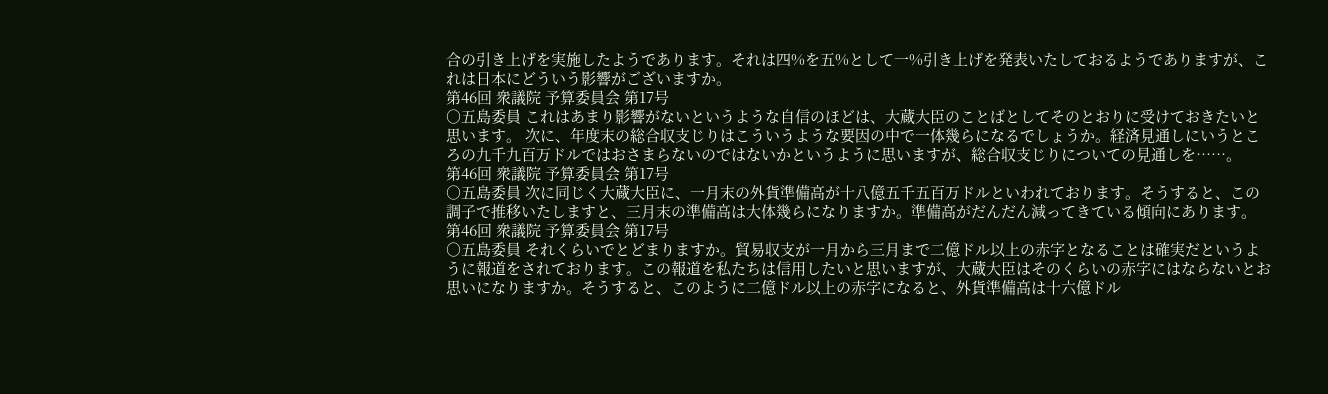合の引き上げを実施したようであります。それは四%を五%として一%引き上げを発表いたしておるようでありますが、これは日本にどういう影響がございますか。
第46回 衆議院 予算委員会 第17号
○五島委員 これはあまり影響がないというような自信のほどは、大蔵大臣のことばとしてそのとおりに受けておきたいと思います。 次に、年度末の総合収支じりはこういうような要因の中で一体幾らになるでしょうか。経済見通しにいうところの九千九百万ドルではおさまらないのではないかというように思いますが、総合収支じりについての見通しを……。
第46回 衆議院 予算委員会 第17号
○五島委員 次に同じく大蔵大臣に、一月末の外貨準備高が十八億五千五百万ドルといわれております。そうすると、この調子で推移いたしますと、三月末の準備高は大体幾らになりますか。準備高がだんだん減ってきている傾向にあります。
第46回 衆議院 予算委員会 第17号
○五島委員 それくらいでとどまりますか。貿易収支が一月から三月まで二億ドル以上の赤字となることは確実だというように報道をされております。この報道を私たちは信用したいと思いますが、大蔵大臣はそのくらいの赤字にはならないとお思いになりますか。そうすると、このように二億ドル以上の赤字になると、外貨準備高は十六億ドル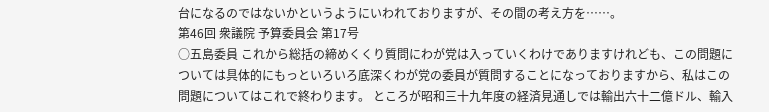台になるのではないかというようにいわれておりますが、その間の考え方を……。
第46回 衆議院 予算委員会 第17号
○五島委員 これから総括の締めくくり質問にわが党は入っていくわけでありますけれども、この問題については具体的にもっといろいろ底深くわが党の委員が質問することになっておりますから、私はこの問題についてはこれで終わります。 ところが昭和三十九年度の経済見通しでは輸出六十二億ドル、輸入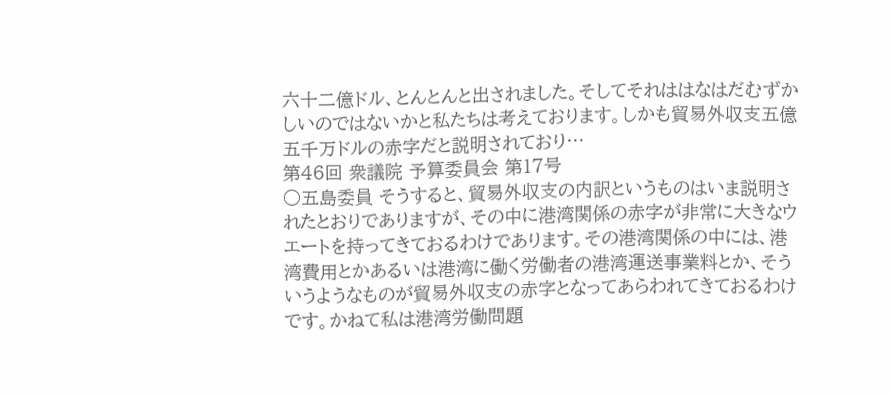六十二億ドル、とんとんと出されました。そしてそれははなはだむずかしいのではないかと私たちは考えております。しかも貿易外収支五億五千万ドルの赤字だと説明されており…
第46回 衆議院 予算委員会 第17号
○五島委員 そうすると、貿易外収支の内訳というものはいま説明されたとおりでありますが、その中に港湾関係の赤字が非常に大きなウエートを持ってきておるわけであります。その港湾関係の中には、港湾費用とかあるいは港湾に働く労働者の港湾運送事業料とか、そういうようなものが貿易外収支の赤字となってあらわれてきておるわけです。かねて私は港湾労働問題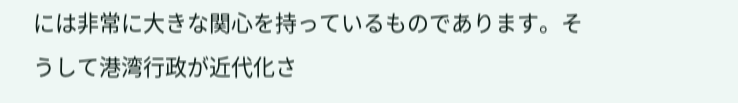には非常に大きな関心を持っているものであります。そうして港湾行政が近代化さ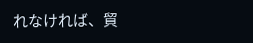れなければ、貿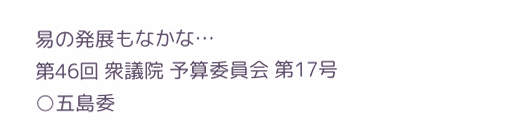易の発展もなかな…
第46回 衆議院 予算委員会 第17号
○五島委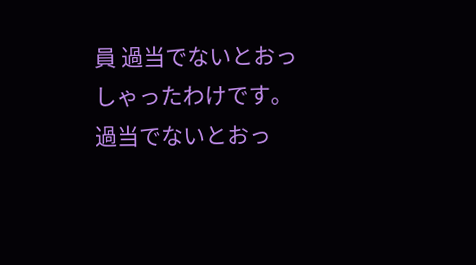員 過当でないとおっしゃったわけです。過当でないとおっ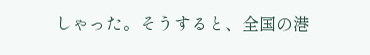しゃった。そうすると、全国の港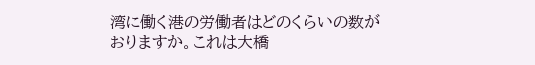湾に働く港の労働者はどのくらいの数がおりますか。これは大橋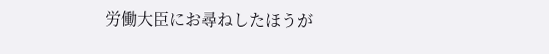労働大臣にお尋ねしたほうが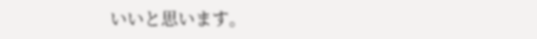いいと思います。